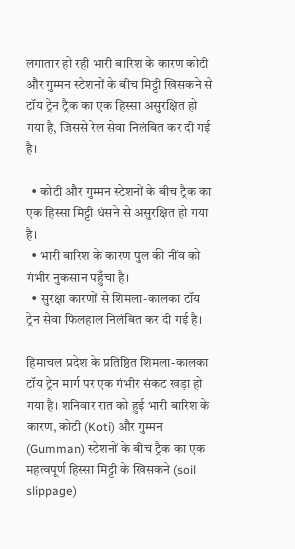लगातार हो रही भारी बारिश के कारण कोटी और गुम्मन स्टेशनों के बीच मिट्टी खिसकने से टॉय ट्रेन ट्रैक का एक हिस्सा असुरक्षित हो गया है, जिससे रेल सेवा निलंबित कर दी गई है।

  • कोटी और गुम्मन स्टेशनों के बीच ट्रैक का एक हिस्सा मिट्टी धंसने से असुरक्षित हो गया है।
  • भारी बारिश के कारण पुल की नींव को गंभीर नुकसान पहुँचा है।
  • सुरक्षा कारणों से शिमला-कालका टॉय ट्रेन सेवा फिलहाल निलंबित कर दी गई है।

हिमाचल प्रदेश के प्रतिष्ठित शिमला-कालका टॉय ट्रेन मार्ग पर एक गंभीर संकट खड़ा हो गया है। शनिवार रात को हुई भारी बारिश के कारण, कोटी (Koti) और गुम्मन (Gumman) स्टेशनों के बीच ट्रैक का एक महत्वपूर्ण हिस्सा मिट्टी के खिसकने (soil slippage)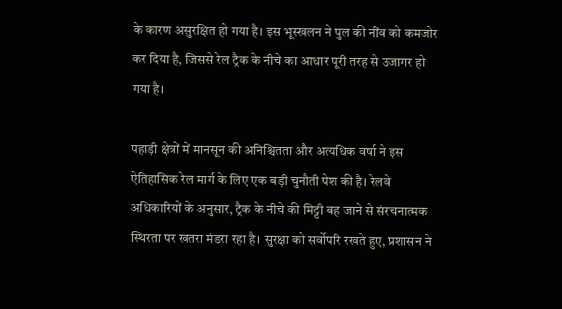के कारण असुरक्षित हो गया है। इस भूस्खलन ने पुल की नींव को कमजोर कर दिया है, जिससे रेल ट्रैक के नीचे का आधार पूरी तरह से उजागर हो गया है।

पहाड़ी क्षेत्रों में मानसून की अनिश्चितता और अत्यधिक वर्षा ने इस ऐतिहासिक रेल मार्ग के लिए एक बड़ी चुनौती पेश की है। रेलवे अधिकारियों के अनुसार, ट्रैक के नीचे की मिट्टी बह जाने से संरचनात्मक स्थिरता पर खतरा मंडरा रहा है। सुरक्षा को सर्वोपरि रखते हुए, प्रशासन ने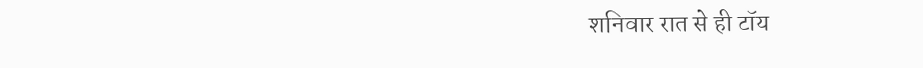शनिवार रात से ही टॉय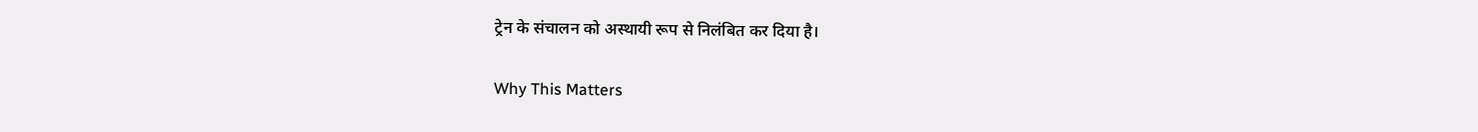ट्रेन के संचालन को अस्थायी रूप से निलंबित कर दिया है।

Why This Matters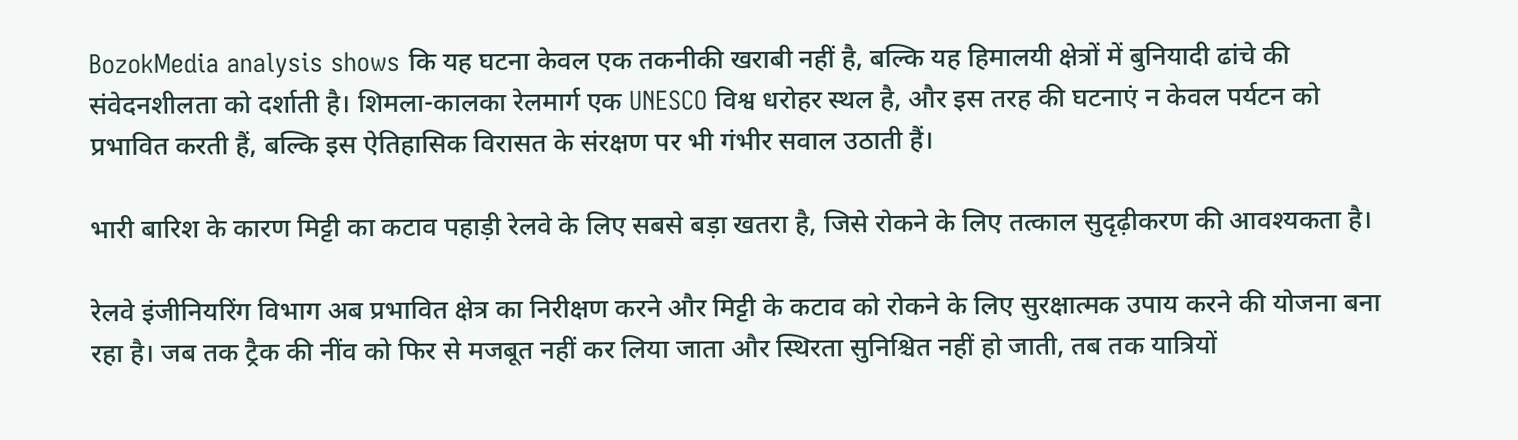BozokMedia analysis shows कि यह घटना केवल एक तकनीकी खराबी नहीं है, बल्कि यह हिमालयी क्षेत्रों में बुनियादी ढांचे की संवेदनशीलता को दर्शाती है। शिमला-कालका रेलमार्ग एक UNESCO विश्व धरोहर स्थल है, और इस तरह की घटनाएं न केवल पर्यटन को प्रभावित करती हैं, बल्कि इस ऐतिहासिक विरासत के संरक्षण पर भी गंभीर सवाल उठाती हैं।

भारी बारिश के कारण मिट्टी का कटाव पहाड़ी रेलवे के लिए सबसे बड़ा खतरा है, जिसे रोकने के लिए तत्काल सुदृढ़ीकरण की आवश्यकता है।

रेलवे इंजीनियरिंग विभाग अब प्रभावित क्षेत्र का निरीक्षण करने और मिट्टी के कटाव को रोकने के लिए सुरक्षात्मक उपाय करने की योजना बना रहा है। जब तक ट्रैक की नींव को फिर से मजबूत नहीं कर लिया जाता और स्थिरता सुनिश्चित नहीं हो जाती, तब तक यात्रियों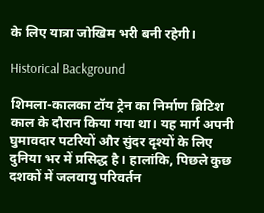के लिए यात्रा जोखिम भरी बनी रहेगी।

Historical Background

शिमला-कालका टॉय ट्रेन का निर्माण ब्रिटिश काल के दौरान किया गया था। यह मार्ग अपनी घुमावदार पटरियों और सुंदर दृश्यों के लिए दुनिया भर में प्रसिद्ध है। हालांकि, पिछले कुछ दशकों में जलवायु परिवर्तन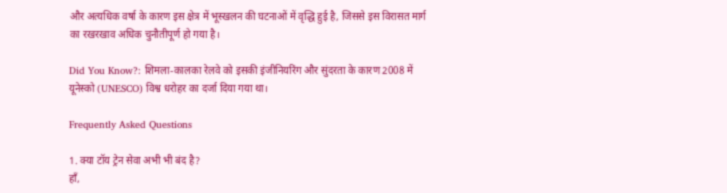और अत्यधिक वर्षा के कारण इस क्षेत्र में भूस्खलन की घटनाओं में वृद्धि हुई है, जिससे इस विरासत मार्ग का रखरखाव अधिक चुनौतीपूर्ण हो गया है।

Did You Know?: शिमला-कालका रेलवे को इसकी इंजीनियरिंग और सुंदरता के कारण 2008 में यूनेस्को (UNESCO) विश्व धरोहर का दर्जा दिया गया था।

Frequently Asked Questions

1. क्या टॉय ट्रेन सेवा अभी भी बंद है?
हाँ,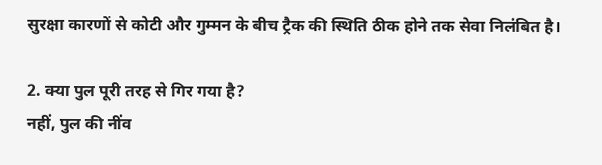सुरक्षा कारणों से कोटी और गुम्मन के बीच ट्रैक की स्थिति ठीक होने तक सेवा निलंबित है।

2. क्या पुल पूरी तरह से गिर गया है?
नहीं, पुल की नींव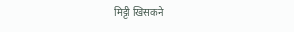मिट्टी खिसकने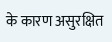के कारण असुरक्षित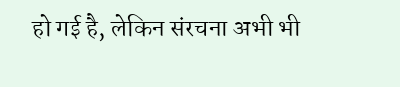हो गई है, लेकिन संरचना अभी भी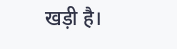खड़ी है।